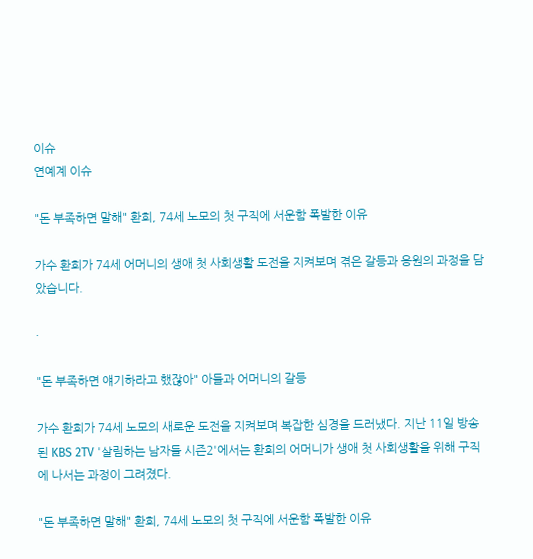이슈
연예계 이슈

"돈 부족하면 말해" 환희, 74세 노모의 첫 구직에 서운함 폭발한 이유

가수 환희가 74세 어머니의 생애 첫 사회생활 도전을 지켜보며 겪은 갈등과 응원의 과정을 담았습니다.

·

"돈 부족하면 얘기하라고 했잖아" 아들과 어머니의 갈등

가수 환희가 74세 노모의 새로운 도전을 지켜보며 복잡한 심경을 드러냈다. 지난 11일 방송된 KBS 2TV '살림하는 남자들 시즌2'에서는 환희의 어머니가 생애 첫 사회생활을 위해 구직에 나서는 과정이 그려졌다.

"돈 부족하면 말해" 환희, 74세 노모의 첫 구직에 서운함 폭발한 이유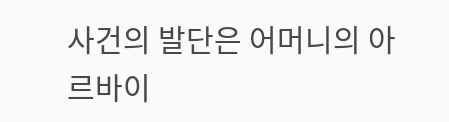사건의 발단은 어머니의 아르바이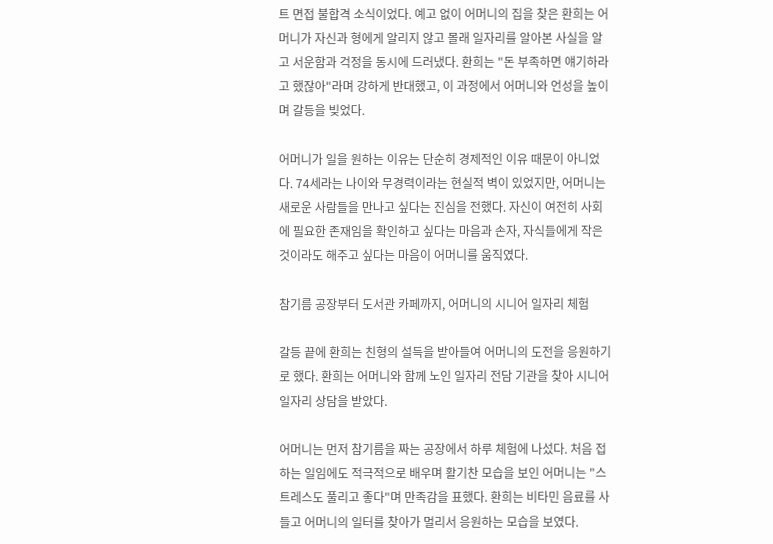트 면접 불합격 소식이었다. 예고 없이 어머니의 집을 찾은 환희는 어머니가 자신과 형에게 알리지 않고 몰래 일자리를 알아본 사실을 알고 서운함과 걱정을 동시에 드러냈다. 환희는 "돈 부족하면 얘기하라고 했잖아"라며 강하게 반대했고, 이 과정에서 어머니와 언성을 높이며 갈등을 빚었다.

어머니가 일을 원하는 이유는 단순히 경제적인 이유 때문이 아니었다. 74세라는 나이와 무경력이라는 현실적 벽이 있었지만, 어머니는 새로운 사람들을 만나고 싶다는 진심을 전했다. 자신이 여전히 사회에 필요한 존재임을 확인하고 싶다는 마음과 손자, 자식들에게 작은 것이라도 해주고 싶다는 마음이 어머니를 움직였다.

참기름 공장부터 도서관 카페까지, 어머니의 시니어 일자리 체험

갈등 끝에 환희는 친형의 설득을 받아들여 어머니의 도전을 응원하기로 했다. 환희는 어머니와 함께 노인 일자리 전담 기관을 찾아 시니어 일자리 상담을 받았다.

어머니는 먼저 참기름을 짜는 공장에서 하루 체험에 나섰다. 처음 접하는 일임에도 적극적으로 배우며 활기찬 모습을 보인 어머니는 "스트레스도 풀리고 좋다"며 만족감을 표했다. 환희는 비타민 음료를 사 들고 어머니의 일터를 찾아가 멀리서 응원하는 모습을 보였다.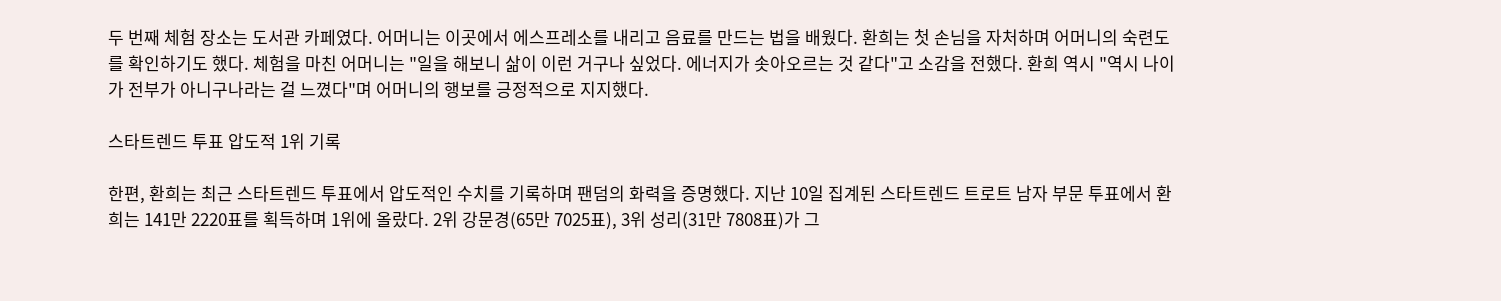두 번째 체험 장소는 도서관 카페였다. 어머니는 이곳에서 에스프레소를 내리고 음료를 만드는 법을 배웠다. 환희는 첫 손님을 자처하며 어머니의 숙련도를 확인하기도 했다. 체험을 마친 어머니는 "일을 해보니 삶이 이런 거구나 싶었다. 에너지가 솟아오르는 것 같다"고 소감을 전했다. 환희 역시 "역시 나이가 전부가 아니구나라는 걸 느꼈다"며 어머니의 행보를 긍정적으로 지지했다.

스타트렌드 투표 압도적 1위 기록

한편, 환희는 최근 스타트렌드 투표에서 압도적인 수치를 기록하며 팬덤의 화력을 증명했다. 지난 10일 집계된 스타트렌드 트로트 남자 부문 투표에서 환희는 141만 2220표를 획득하며 1위에 올랐다. 2위 강문경(65만 7025표), 3위 성리(31만 7808표)가 그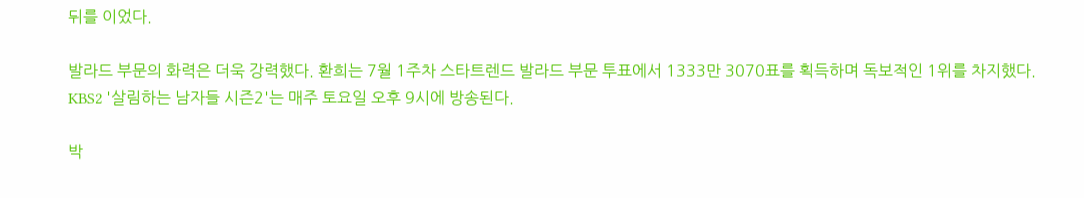뒤를 이었다.

발라드 부문의 화력은 더욱 강력했다. 환희는 7월 1주차 스타트렌드 발라드 부문 투표에서 1333만 3070표를 획득하며 독보적인 1위를 차지했다. KBS2 '살림하는 남자들 시즌2'는 매주 토요일 오후 9시에 방송된다.

박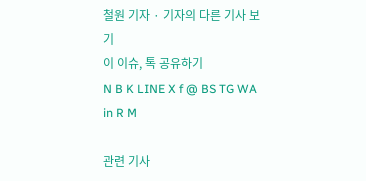철원 기자 · 기자의 다른 기사 보기
이 이슈, 톡 공유하기
N B K LINE X f @ BS TG WA in R M

관련 기사